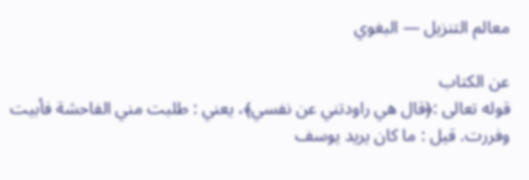معالم التنزيل — البغوي

عن الكتاب
قوله تعالى :﴿قال هي راودتني عن نفسي﴾، يعني : طلبت مني الفاحشة فأبيت وفررت. قيل : ما كان يريد يوسف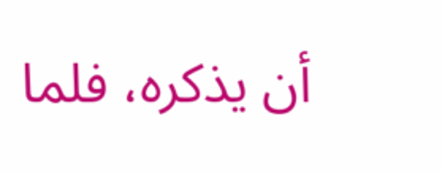أن يذكره، فلما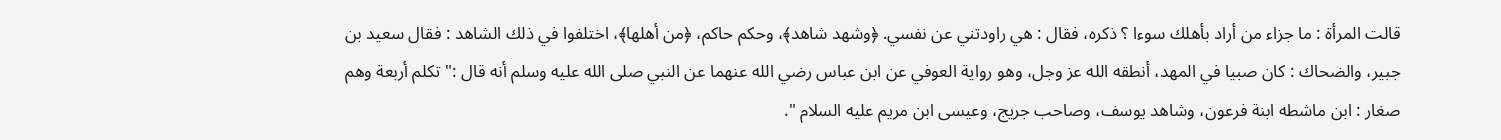قالت المرأة : ما جزاء من أراد بأهلك سوءا ؟ ذكره، فقال : هي راودتني عن نفسي. ﴿وشهد شاهد﴾، وحكم حاكم، ﴿من أهلها﴾، اختلفوا في ذلك الشاهد : فقال سعيد بن جبير، والضحاك : كان صبيا في المهد، أنطقه الله عز وجل، وهو رواية العوفي عن ابن عباس رضي الله عنهما عن النبي صلى الله عليه وسلم أنه قال :" تكلم أربعة وهم صغار : ابن ماشطه ابنة فرعون، وشاهد يوسف، وصاحب جريج، وعيسى ابن مريم عليه السلام ".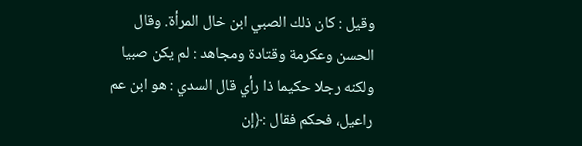وقيل : كان ذلك الصبي ابن خال المرأة. وقال الحسن وعكرمة وقتادة ومجاهد : لم يكن صبيا ولكنه رجلا حكيما ذا رأي قال السدي : هو ابن عم راعيل، فحكم فقال :﴿إن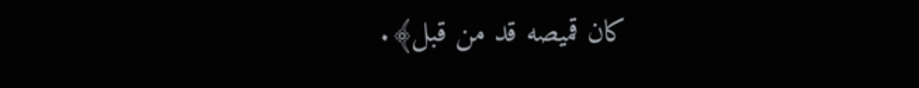كان قميصه قد من قبل﴾.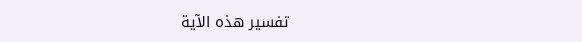تفسير هذه الآية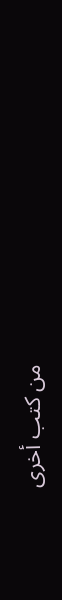من كتب أخرى